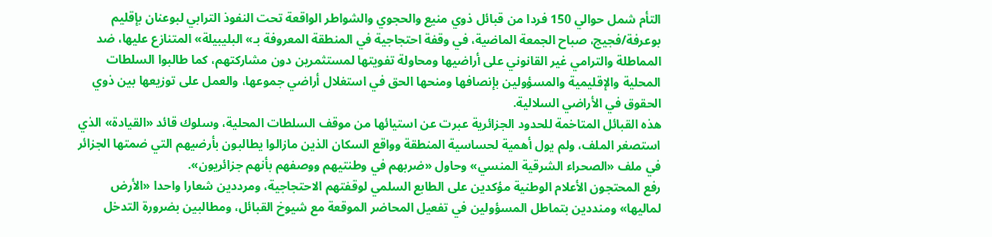التأم شمل حوالي 150 فردا من قبائل ذوي منيع والحجوي والشواطر الواقعة تحت النفوذ الترابي لبوعنان بإقليم بوعرفة/فجيج، صباح الجمعة الماضية، في وقفة احتجاجية في المنطقة المعروفة بـ» البليبيلة» المتنازع عليها، ضد المماطلة والترامي غير القانوني على أراضيها ومحاولة تفويتها لمستثمرين دون مشاركتهم، كما طالبوا السلطات المحلية والإقليمية والمسؤولين بإنصافها ومنحها الحق في استغلال أراضي جموعها، والعمل على توزيعها بين ذوي الحقوق في الأراضي السلالية.
هذه القبائل المتاخمة للحدود الجزائرية عبرت عن استيائها من موقف السلطات المحلية، وسلوك قائد «القيادة» الذي استصغر الملف، ولم يول أهمية لحساسية المنطقة وواقع السكان الذين مازالوا يطالبون بأرضيهم التي ضمتها الجزائر في ملف «الصحراء الشرقية المنسي» وحاول «ضربهم في وطنتيهم ووصفهم بأنهم جزائريون».
رفع المحتجون الأعلام الوطنية مؤكدين على الطابع السلمي لوقفتهم الاحتجاجية، ومرددين شعارا واحدا «الأرض لماليها» ومنددين بتماطل المسؤولين في تفعيل المحاضر الموقعة مع شيوخ القبائل، ومطالبين بضرورة التدخل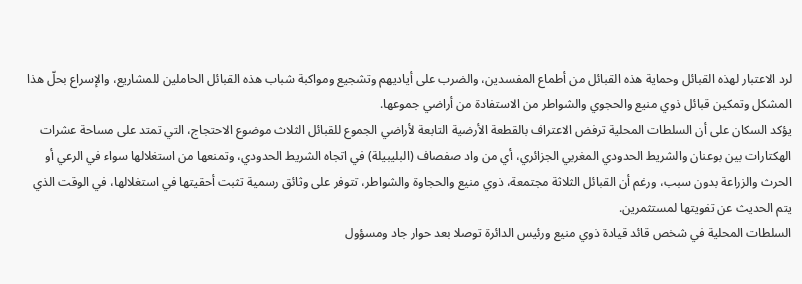لرد الاعتبار لهذه القبائل وحماية هذه القبائل من أطماع المفسدين، والضرب على أياديهم وتشجيع ومواكبة شباب هذه القبائل الحاملين للمشاريع، والإسراع بحلّ هذا المشكل وتمكين قبائل ذوي منيع والحجوي والشواطر من الاستفادة من أراضي جموعها.
يؤكد السكان على أن السلطات المحلية ترفض الاعتراف بالقطعة الأرضية التابعة لأراضي الجموع للقبائل الثلاث موضوع الاحتجاج، التي تمتد على مساحة عشرات الهكتارات بين بوعنان والشريط الحدودي المغربي الجزائري، أي من واد صفصاف (البليبيلة) في اتجاه الشريط الحدودي، وتمنعها من استغلالها سواء في الرعي أو الحرث والزراعة بدون سبب، ورغم أن القبائل الثلاثة مجتمعة، ذوي منيع والحجاوة والشواطر، تتوفر على وثائق رسمية تثبت أحقيتها في استغلالها، في الوقت الذي يتم الحديث عن تفويتها لمستثمرين.
السلطات المحلية في شخص قائد قيادة ذوي منيع ورئيس الدائرة توصلا بعد حوار جاد ومسؤول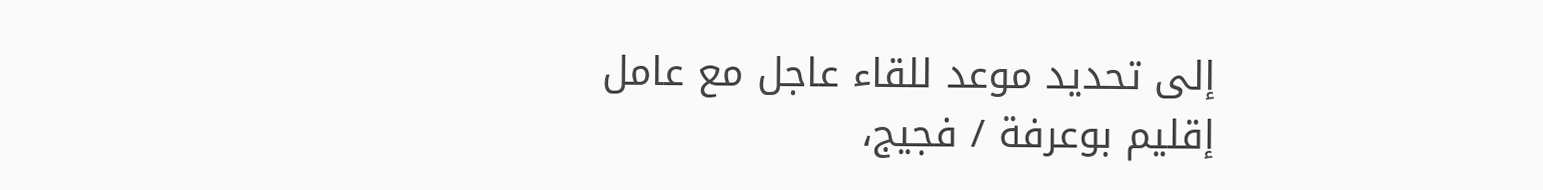إلى تحديد موعد للقاء عاجل مع عامل إقليم بوعرفة / فجيج،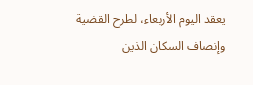يعقد اليوم الأربعاء، لطرح القضية وإنصاف السكان الذين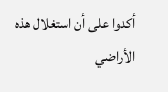أكدوا على أن استغلال هذه الأراضي